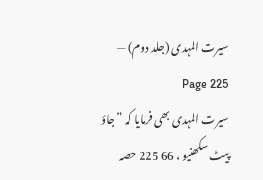سیرت المہدی (جلد دوم) — Page 225
سیرت المہدی بھی فرمایا کہ ”جاؤ پیٹ سکھنیو ، 66 225 حصہ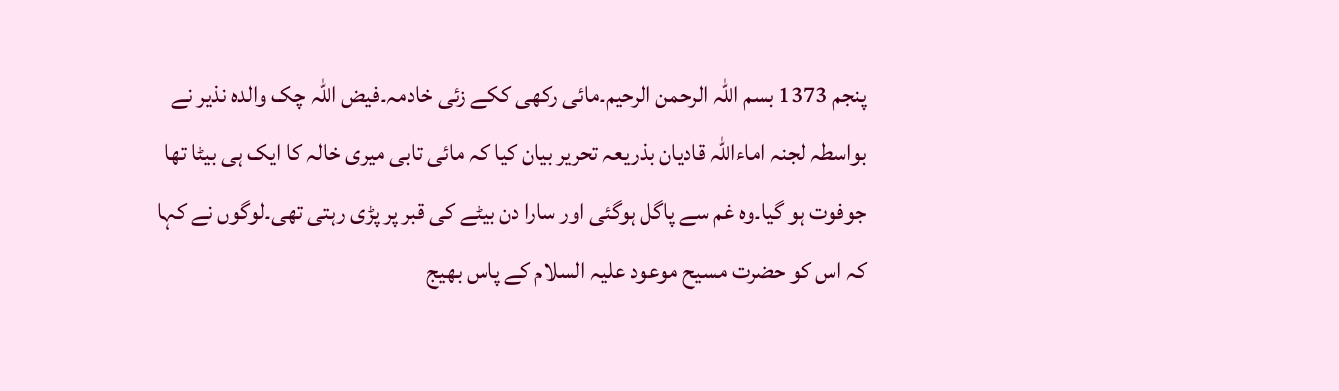پنجم 1373 بسم اللہ الرحمن الرحیم۔مائی رکھی ککے زئی خادمہ۔فیض اللہ چک والدہ نذیر نے بواسطہ لجنہ اماءاللہ قادیان بذریعہ تحریر بیان کیا کہ مائی تابی میری خالہ کا ایک ہی بیٹا تھا جوفوت ہو گیا۔وہ غم سے پاگل ہوگئی اور سارا دن بیٹے کی قبر پر پڑی رہتی تھی۔لوگوں نے کہا کہ اس کو حضرت مسیح موعود علیہ السلام کے پاس بھیج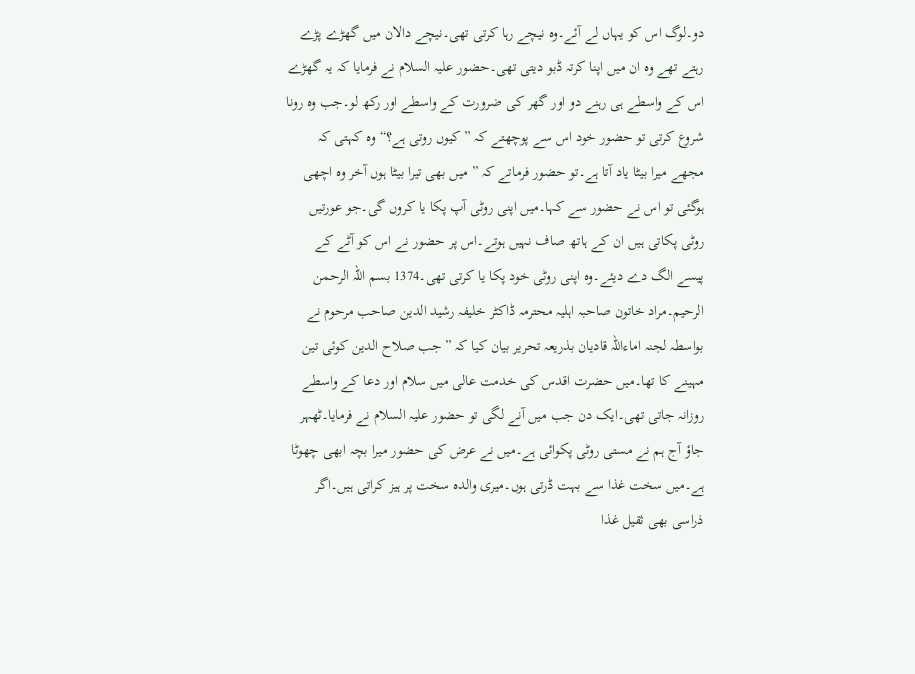دو۔لوگ اس کو یہاں لے آئے۔وہ نیچے رہا کرتی تھی۔نیچے دالان میں گھڑے پڑے رہتے تھے وہ ان میں اپنا کرتہ ڈبو دیتی تھی۔حضور علیہ السلام نے فرمایا کہ یہ گھڑے اس کے واسطے ہی رہنے دو اور گھر کی ضرورت کے واسطے اور رکھ لو۔جب وہ رونا شروع کرتی تو حضور خود اس سے پوچھتے کہ ” کیوں روتی ہے؟“ وہ کہتی کہ مجھے میرا بیٹا یاد آتا ہے۔تو حضور فرماتے کہ ” میں بھی تیرا بیٹا ہوں آخر وہ اچھی ہوگئی تو اس نے حضور سے کہا۔میں اپنی روٹی آپ پکا یا کروں گی۔جو عورتیں روٹی پکاتی ہیں ان کے ہاتھ صاف نہیں ہوتے۔اس پر حضور نے اس کو آٹے کے پیسے الگ دے دیئے۔وہ اپنی روٹی خود پکا یا کرتی تھی۔1374 بسم اللہ الرحمن الرحیم۔مراد خاتون صاحبہ اہلیہ محترمہ ڈاکٹر خلیفہ رشید الدین صاحب مرحوم نے بواسطہ لجنہ اماءاللہ قادیان بذریعہ تحریر بیان کیا کہ ”جب صلاح الدین کوئی تین مہینے کا تھا۔میں حضرت اقدس کی خدمت عالی میں سلام اور دعا کے واسطے روزانہ جاتی تھی۔ایک دن جب میں آنے لگی تو حضور علیہ السلام نے فرمایا۔ٹھہر جاؤ آج ہم نے مستی روٹی پکوائی ہے۔میں نے عرض کی حضور میرا بچہ ابھی چھوٹا ہے۔میں سخت غذا سے بہت ڈرتی ہوں۔میری والدہ سخت پر ہیز کراتی ہیں۔اگر ذراسی بھی ثقیل غذا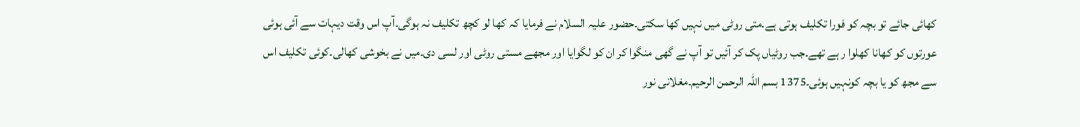کھائی جائے تو بچہ کو فورا تکلیف ہوتی ہے۔متی روٹی میں نہیں کھا سکتی۔حضور علیہ السلام نے فرمایا کہ کھا لو کچھ تکلیف نہ ہوگی۔آپ اس وقت دیہات سے آئی ہوئی عورتوں کو کھانا کھلوا ر ہے تھے۔جب روٹیاں پک کر آئیں تو آپ نے گھی منگوا کر ان کو لگوایا اور مجھے مستی روٹی اور لسی دی۔میں نے بخوشی کھالی۔کوئی تکلیف اس سے مجھ کو یا بچہ کونہیں ہوئی۔1375 بسم اللہ الرحمن الرحیم۔مغلانی نور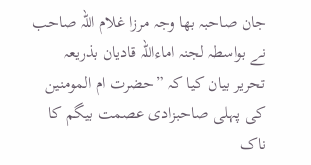جان صاحبہ بھا وجہ مرزا غلام اللہ صاحب نے بواسطہ لجنہ اماءاللہ قادیان بذریعہ تحریر بیان کیا کہ ”حضرت ام المومنین کی پہلی صاحبزادی عصمت بیگم کا ناک